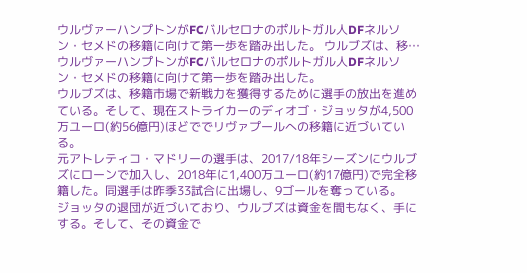ウルヴァーハンプトンがFCバルセロナのポルトガル人DFネルソン・セメドの移籍に向けて第一歩を踏み出した。 ウルブズは、移…
ウルヴァーハンプトンがFCバルセロナのポルトガル人DFネルソン・セメドの移籍に向けて第一歩を踏み出した。
ウルブズは、移籍市場で新戦力を獲得するために選手の放出を進めている。そして、現在ストライカーのディオゴ・ジョッタが4,500万ユーロ(約56億円)ほどででリヴァプールへの移籍に近づいている。
元アトレティコ・マドリーの選手は、2017/18年シーズンにウルブズにローンで加入し、2018年に1,400万ユーロ(約17億円)で完全移籍した。同選手は昨季33試合に出場し、9ゴールを奪っている。
ジョッタの退団が近づいており、ウルブズは資金を間もなく、手にする。そして、その資金で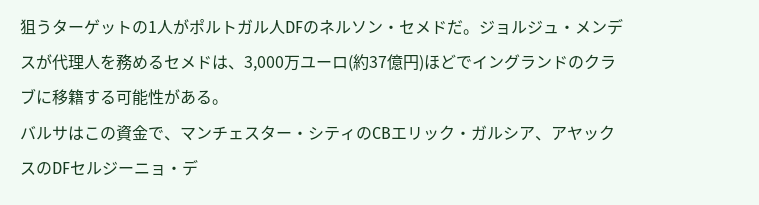狙うターゲットの1人がポルトガル人DFのネルソン・セメドだ。ジョルジュ・メンデスが代理人を務めるセメドは、3,000万ユーロ(約37億円)ほどでイングランドのクラブに移籍する可能性がある。
バルサはこの資金で、マンチェスター・シティのCBエリック・ガルシア、アヤックスのDFセルジーニョ・デ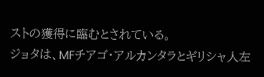ストの獲得に臨むとされている。
ジョタは、MFチアゴ・アルカンタラとギリシャ人左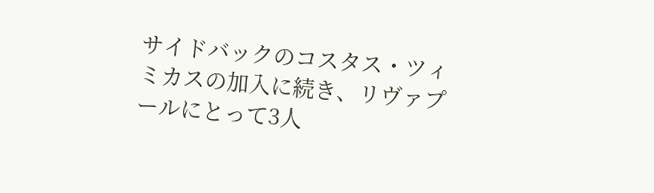サイドバックのコスタス・ツィミカスの加入に続き、リヴァプールにとって3人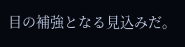目の補強となる見込みだ。